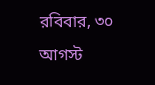রবিবার, ৩০ আগস্ট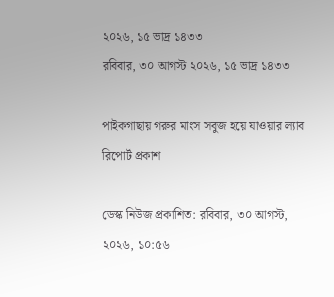২০২৬, ১৫ ভাদ্র ১৪৩৩
রবিবার, ৩০ আগস্ট ২০২৬, ১৫ ভাদ্র ১৪৩৩

পাইকগাছায় গরুর মাংস সবুজ হয়ে যাওয়ার ল্যাব রিপোর্ট প্রকাশ

ডেস্ক নিউজ প্রকাশিত: রবিবার, ৩০ আগস্ট, ২০২৬, ১০:৫৬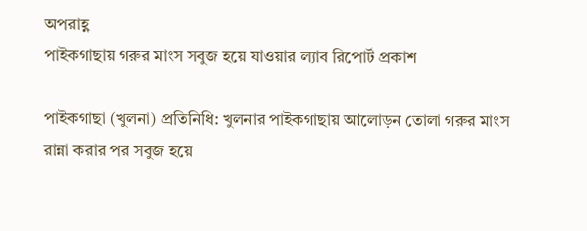অপরাহ্ণ
পাইকগাছায় গরুর মাংস সবুজ হয়ে যাওয়ার ল্যাব রিপোর্ট প্রকাশ

পাইকগাছা (খুলনা) প্রতিনিধি: খুলনার পাইকগাছায় আলোড়ন তোলা গরুর মাংস রান্না করার পর সবুজ হয়ে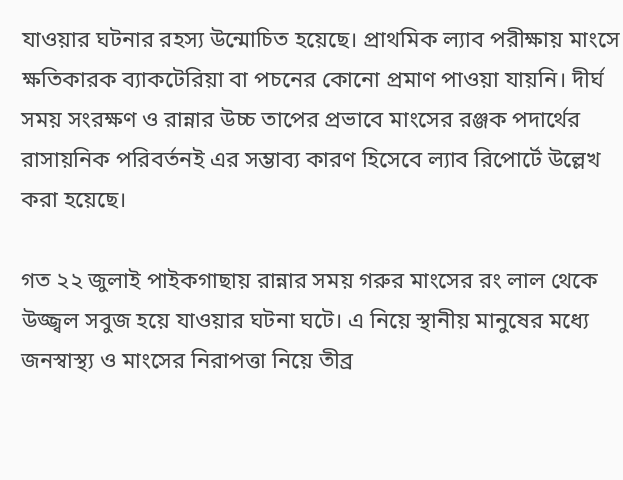যাওয়ার ঘটনার রহস্য উন্মোচিত হয়েছে। প্রাথমিক ল্যাব পরীক্ষায় মাংসে ক্ষতিকারক ব্যাকটেরিয়া বা পচনের কোনো প্রমাণ পাওয়া যায়নি। দীর্ঘ সময় সংরক্ষণ ও রান্নার উচ্চ তাপের প্রভাবে মাংসের রঞ্জক পদার্থের রাসায়নিক পরিবর্তনই এর সম্ভাব্য কারণ হিসেবে ল্যাব রিপোর্টে উল্লেখ করা হয়েছে।

গত ২২ জুলাই পাইকগাছায় রান্নার সময় গরুর মাংসের রং লাল থেকে উজ্জ্বল সবুজ হয়ে যাওয়ার ঘটনা ঘটে। এ নিয়ে স্থানীয় মানুষের মধ্যে জনস্বাস্থ্য ও মাংসের নিরাপত্তা নিয়ে তীব্র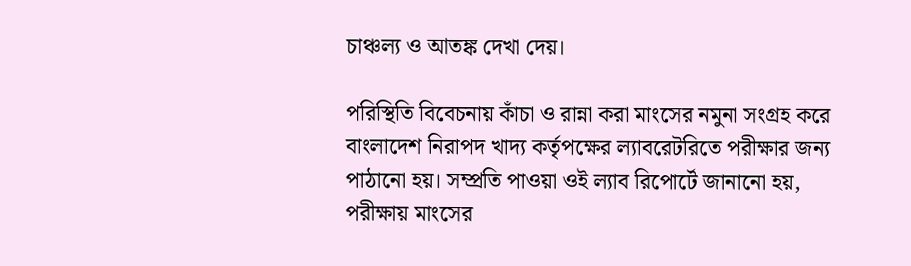চাঞ্চল্য ও আতঙ্ক দেখা দেয়।

পরিস্থিতি বিবেচনায় কাঁচা ও রান্না করা মাংসের নমুনা সংগ্রহ করে বাংলাদেশ নিরাপদ খাদ্য কর্তৃপক্ষের ল্যাবরেটরিতে পরীক্ষার জন্য পাঠানো হয়। সম্প্রতি পাওয়া ওই ল্যাব রিপোর্টে জানানো হয়, পরীক্ষায় মাংসের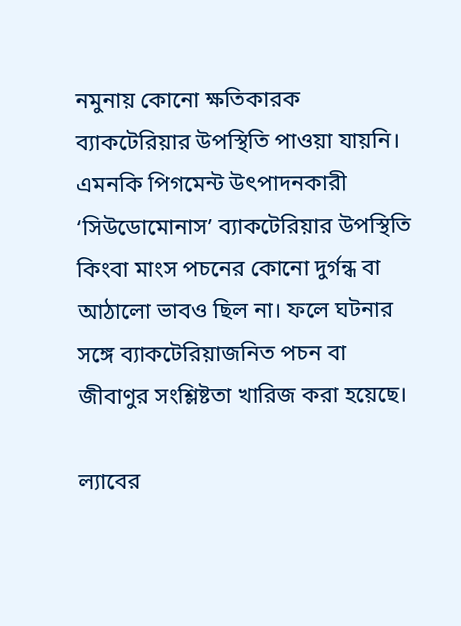নমুনায় কোনো ক্ষতিকারক ব্যাকটেরিয়ার উপস্থিতি পাওয়া যায়নি। এমনকি পিগমেন্ট উৎপাদনকারী ‘সিউডোমোনাস’ ব্যাকটেরিয়ার উপস্থিতি কিংবা মাংস পচনের কোনো দুর্গন্ধ বা আঠালো ভাবও ছিল না। ফলে ঘটনার সঙ্গে ব্যাকটেরিয়াজনিত পচন বা জীবাণুর সংশ্লিষ্টতা খারিজ করা হয়েছে।

ল্যাবের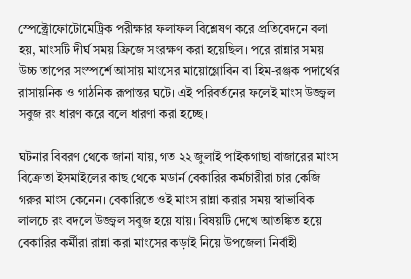স্পেক্ট্রোফোটোমেট্রিক পরীক্ষার ফলাফল বিশ্লেষণ করে প্রতিবেদনে বলা হয়, মাংসটি দীর্ঘ সময় ফ্রিজে সংরক্ষণ করা হয়েছিল। পরে রান্নার সময় উচ্চ তাপের সংস্পর্শে আসায় মাংসের মায়োগ্লোবিন বা হিম-রঞ্জক পদার্থের রাসায়নিক ও গাঠনিক রূপান্তর ঘটে। এই পরিবর্তনের ফলেই মাংস উজ্জ্বল সবুজ রং ধারণ করে বলে ধারণা করা হচ্ছে।

ঘটনার বিবরণ থেকে জানা যায়, গত ২২ জুলাই পাইকগাছা বাজারের মাংস বিক্রেতা ইসমাইলের কাছ থেকে মডার্ন বেকারির কর্মচারীরা চার কেজি গরুর মাংস কেনেন। বেকারিতে ওই মাংস রান্না করার সময় স্বাভাবিক লালচে রং বদলে উজ্জ্বল সবুজ হয়ে যায়। বিষয়টি দেখে আতঙ্কিত হয়ে বেকারির কর্মীরা রান্না করা মাংসের কড়াই নিয়ে উপজেলা নির্বাহী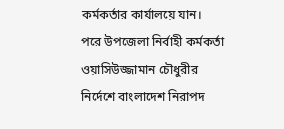কর্মকর্তার কার্যালয়ে যান।
পরে উপজেলা নির্বাহী কর্মকর্তা ওয়াসিউজ্জামান চৌধুরীর নির্দেশে বাংলাদেশ নিরাপদ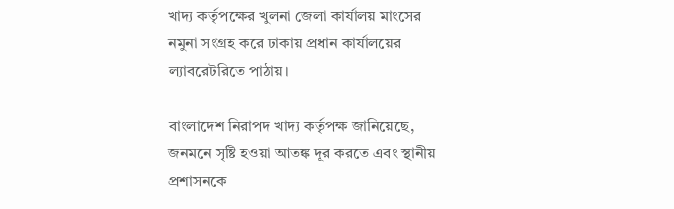খাদ্য কর্তৃপক্ষের খুলনা জেলা কার্যালয় মাংসের নমুনা সংগ্রহ করে ঢাকায় প্রধান কার্যালয়ের ল্যাবরেটরিতে পাঠায়।

বাংলাদেশ নিরাপদ খাদ্য কর্তৃপক্ষ জানিয়েছে, জনমনে সৃষ্টি হওয়া আতঙ্ক দূর করতে এবং স্থানীয় প্রশাসনকে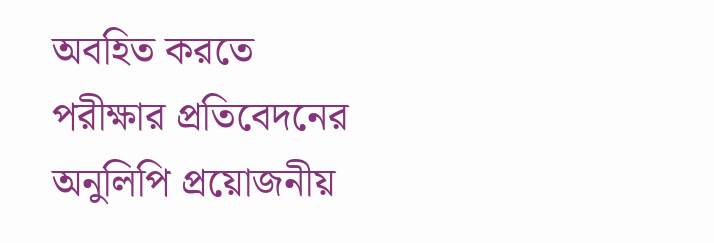অবহিত করতে পরীক্ষার প্রতিবেদনের অনুলিপি প্রয়োজনীয়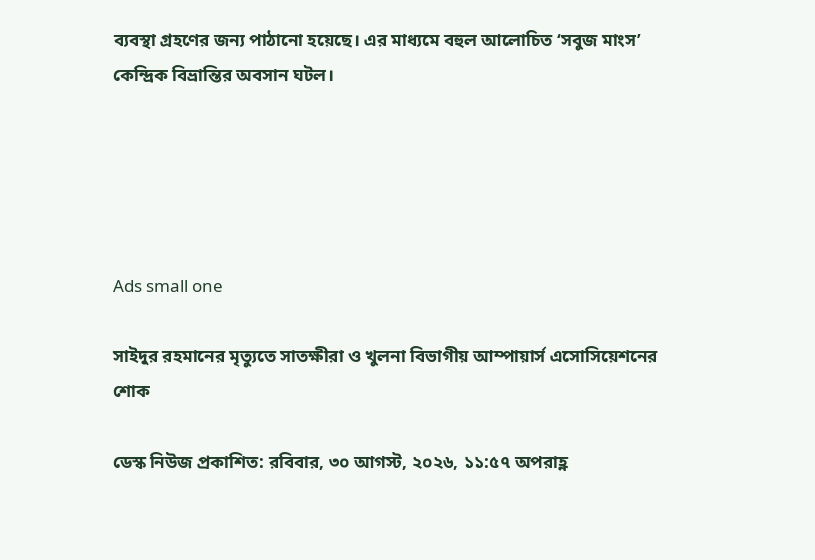ব্যবস্থা গ্রহণের জন্য পাঠানো হয়েছে। এর মাধ্যমে বহুল আলোচিত ‘সবুজ মাংস’ কেন্দ্রিক বিভ্রান্তির অবসান ঘটল।





Ads small one

সাইদুর রহমানের মৃত্যুতে সাতক্ষীরা ও খুলনা বিভাগীয় আম্পায়ার্স এসোসিয়েশনের শোক

ডেস্ক নিউজ প্রকাশিত: রবিবার, ৩০ আগস্ট, ২০২৬, ১১:৫৭ অপরাহ্ণ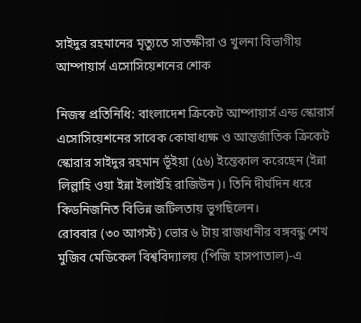সাইদুর রহমানের মৃত্যুতে সাতক্ষীরা ও খুলনা বিভাগীয় আম্পায়ার্স এসোসিয়েশনের শোক

নিজস্ব প্রতিনিধি: বাংলাদেশ ক্রিকেট আম্পায়ার্স এন্ড স্কোরার্স এসোসিয়েশনের সাবেক কোষাধ্যক্ষ ও আন্তর্জাতিক ক্রিকেট স্কোরার সাইদুর রহমান ভূঁইয়া (৫৬) ইন্তেকাল করেছেন (ইন্না লিল্লাহি ওয়া ইন্না ইলাইহি রাজিউন)। তিনি দীর্ঘদিন ধরে কিডনিজনিত বিভিন্ন জটিলতায় ভুগছিলেন।
রোববার (৩০ আগস্ট) ভোর ৬ টায় রাজধানীর বঙ্গবন্ধু শেখ মুজিব মেডিকেল বিশ্ববিদ্যালয় (পিজি হাসপাতাল)-এ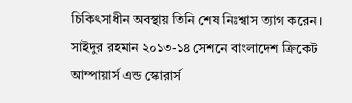চিকিৎসাধীন অবস্থায় তিনি শেষ নিঃশ্বাস ত্যাগ করেন। সাইদুর রহমান ২০১৩-১৪ সেশনে বাংলাদেশ ক্রিকেট আম্পায়ার্স এন্ড স্কোরার্স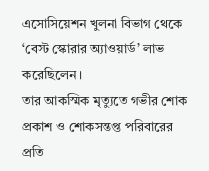এসোসিয়েশন খুলনা বিভাগ থেকে ‘বেস্ট স্কোরার অ্যাওয়ার্ড’ লাভ করেছিলেন।
তার আকস্মিক মৃত্যুতে গভীর শোক প্রকাশ ও শোকসন্তপ্ত পরিবারের প্রতি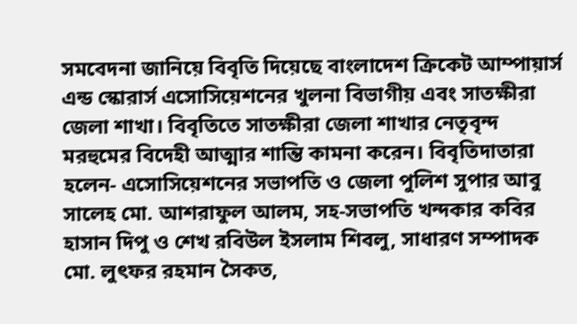সমবেদনা জানিয়ে বিবৃতি দিয়েছে বাংলাদেশ ক্রিকেট আম্পায়ার্স এন্ড স্কোরার্স এসোসিয়েশনের খুলনা বিভাগীয় এবং সাতক্ষীরা জেলা শাখা। বিবৃতিতে সাতক্ষীরা জেলা শাখার নেতৃবৃন্দ মরহুমের বিদেহী আত্মার শান্তি কামনা করেন। বিবৃতিদাতারা হলেন- এসোসিয়েশনের সভাপতি ও জেলা পুলিশ সুপার আবু সালেহ মো. আশরাফুল আলম, সহ-সভাপতি খন্দকার কবির হাসান দিপু ও শেখ রবিউল ইসলাম শিবলু, সাধারণ সম্পাদক মো. লুৎফর রহমান সৈকত,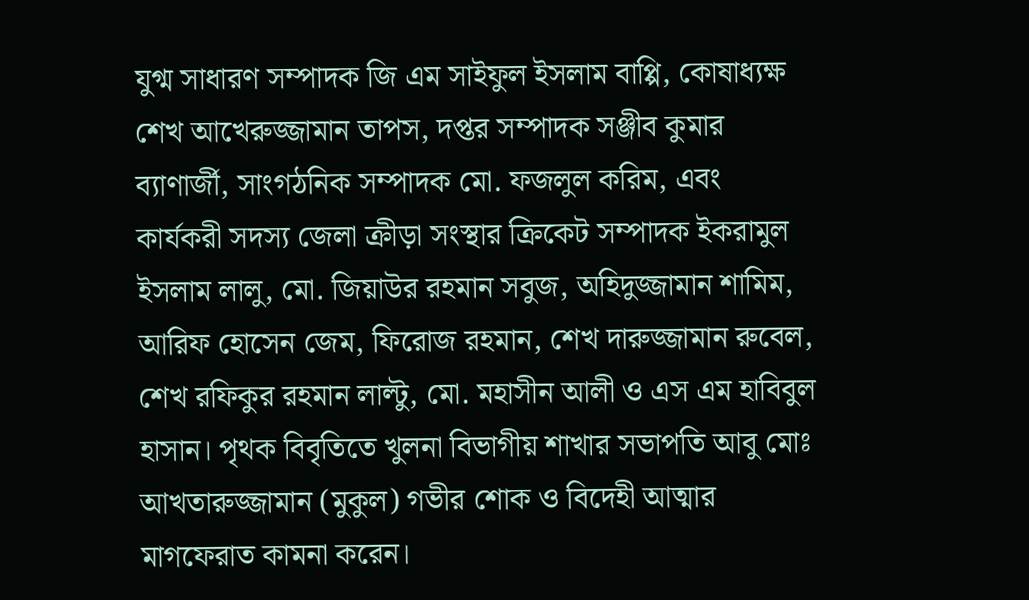যুগ্ম সাধারণ সম্পাদক জি এম সাইফুল ইসলাম বাপ্পি, কোষাধ্যক্ষ শেখ আখেরুজ্জামান তাপস, দপ্তর সম্পাদক সঞ্জীব কুমার ব্যাণার্জী, সাংগঠনিক সম্পাদক মো. ফজলুল করিম, এবং কার্যকরী সদস্য জেলা ক্রীড়া সংস্থার ক্রিকেট সম্পাদক ইকরামুল ইসলাম লালু, মো. জিয়াউর রহমান সবুজ, অহিদুজ্জামান শামিম, আরিফ হোসেন জেম, ফিরোজ রহমান, শেখ দারুজ্জামান রুবেল, শেখ রফিকুর রহমান লাল্টু, মো. মহাসীন আলী ও এস এম হাবিবুল হাসান। পৃথক বিবৃতিতে খুলনা বিভাগীয় শাখার সভাপতি আবু মোঃ আখতারুজ্জামান (মুকুল) গভীর শোক ও বিদেহী আত্মার মাগফেরাত কামনা করেন।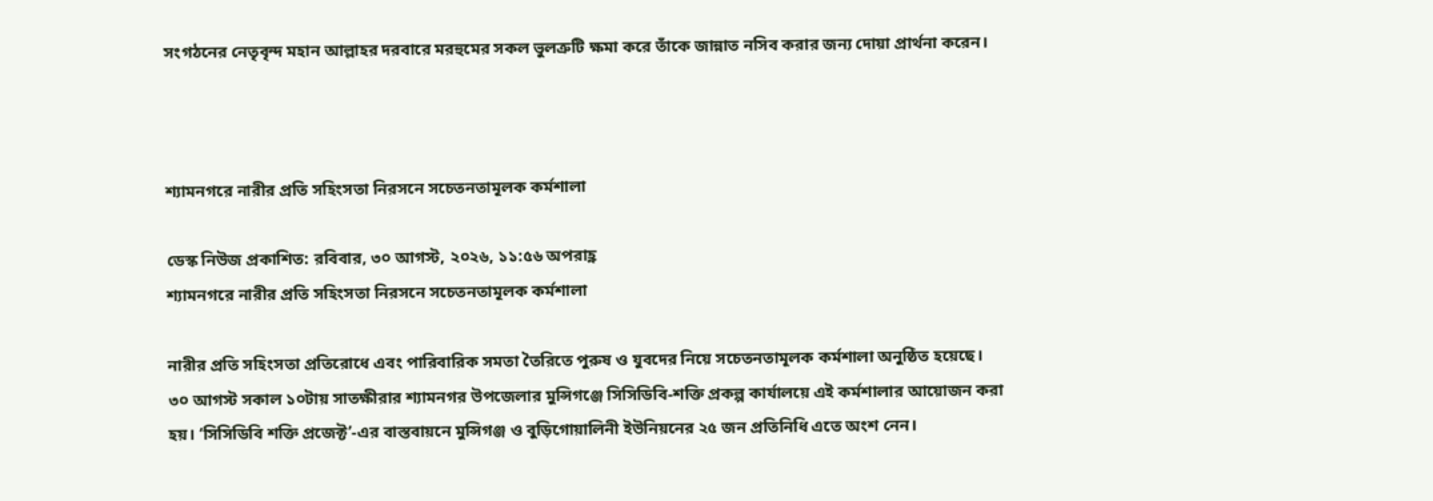সংগঠনের নেতৃবৃন্দ মহান আল্লাহর দরবারে মরহুমের সকল ভুলত্রুটি ক্ষমা করে তাঁকে জান্নাত নসিব করার জন্য দোয়া প্রার্থনা করেন।



শ্যামনগরে নারীর প্রতি সহিংসতা নিরসনে সচেতনতামূলক কর্মশালা

ডেস্ক নিউজ প্রকাশিত: রবিবার, ৩০ আগস্ট, ২০২৬, ১১:৫৬ অপরাহ্ণ
শ্যামনগরে নারীর প্রতি সহিংসতা নিরসনে সচেতনতামূলক কর্মশালা

নারীর প্রতি সহিংসতা প্রতিরোধে এবং পারিবারিক সমতা তৈরিতে পুরুষ ও যুবদের নিয়ে সচেতনতামূলক কর্মশালা অনুষ্ঠিত হয়েছে।
৩০ আগস্ট সকাল ১০টায় সাতক্ষীরার শ্যামনগর উপজেলার মুন্সিগঞ্জে সিসিডিবি-শক্তি প্রকল্প কার্যালয়ে এই কর্মশালার আয়োজন করা হয়। ‘সিসিডিবি শক্তি প্রজেক্ট’-এর বাস্তবায়নে মুন্সিগঞ্জ ও বুড়িগোয়ালিনী ইউনিয়নের ২৫ জন প্রতিনিধি এতে অংশ নেন।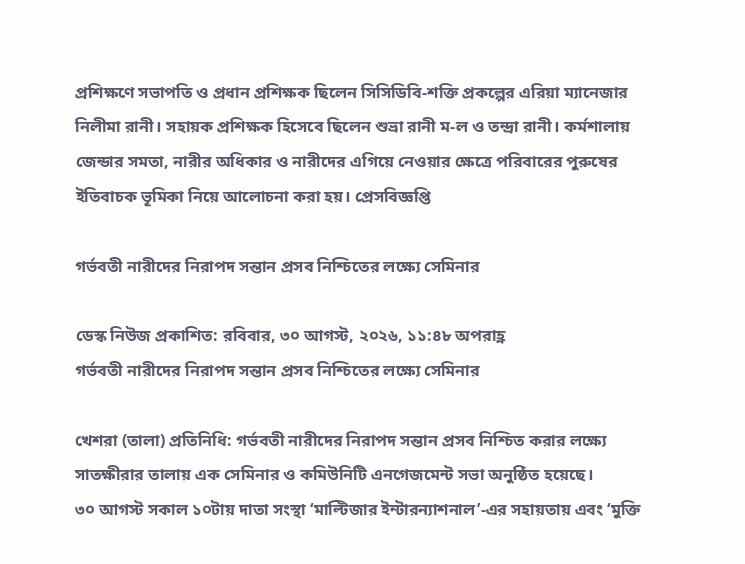প্রশিক্ষণে সভাপতি ও প্রধান প্রশিক্ষক ছিলেন সিসিডিবি-শক্তি প্রকল্পের এরিয়া ম্যানেজার নিলীমা রানী। সহায়ক প্রশিক্ষক হিসেবে ছিলেন শুভ্রা রানী ম-ল ও তন্দ্রা রানী। কর্মশালায় জেন্ডার সমতা, নারীর অধিকার ও নারীদের এগিয়ে নেওয়ার ক্ষেত্রে পরিবারের পুরুষের ইতিবাচক ভূমিকা নিয়ে আলোচনা করা হয়। প্রেসবিজ্ঞপ্তি

গর্ভবতী নারীদের নিরাপদ সন্তান প্রসব নিশ্চিতের লক্ষ্যে সেমিনার

ডেস্ক নিউজ প্রকাশিত: রবিবার, ৩০ আগস্ট, ২০২৬, ১১:৪৮ অপরাহ্ণ
গর্ভবতী নারীদের নিরাপদ সন্তান প্রসব নিশ্চিতের লক্ষ্যে সেমিনার

খেশরা (তালা) প্রতিনিধি: গর্ভবতী নারীদের নিরাপদ সন্তান প্রসব নিশ্চিত করার লক্ষ্যে সাতক্ষীরার তালায় এক সেমিনার ও কমিউনিটি এনগেজমেন্ট সভা অনুষ্ঠিত হয়েছে।
৩০ আগস্ট সকাল ১০টায় দাতা সংস্থা ‘মাল্টিজার ইন্টারন্যাশনাল’-এর সহায়তায় এবং ‘মুক্তি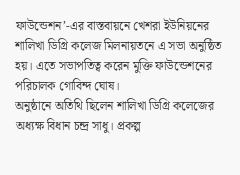ফাউন্ডেশন’-এর বাস্তবায়নে খেশরা ইউনিয়নের শালিখা ডিগ্রি কলেজ মিলনায়তনে এ সভা অনুষ্ঠিত হয়। এতে সভাপতিত্ব করেন মুক্তি ফাউন্ডেশনের পরিচালক গোবিন্দ ঘোষ।
অনুষ্ঠানে অতিথি ছিলেন শালিখা ডিগ্রি কলেজের অধ্যক্ষ বিধান চন্দ্র সাধু। প্রকল্প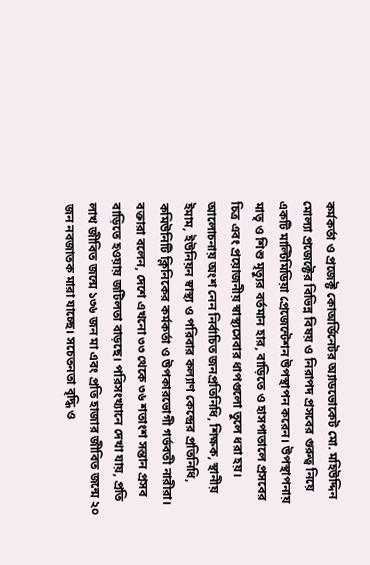কর্মকর্তা ও প্রজেক্ট কোঅর্ডিনেটর অ্যাডভোকেট মো. মহিউদ্দিন মোল্যা প্রজেক্টের বিভিন্ন বিষয় ও নিরাপদ প্রসবের গুরুত্ব নিয়ে একটি মাল্টিমিডিয়া প্রেজেন্টেশন উপস্থাপন করেন। উপস্থাপনায় মাতৃ ও শিশু মৃত্যুর বর্তমান হার, বাড়িতে ও হাসপাতালে প্রসবের চিত্র এবং প্রয়োজনীয় স্বাস্থ্যসেবার ধাপগুলো তুলে ধরা হয়।
আলোচনায় অংশ নেন নির্বাচিত জনপ্রতিনিধি, শিক্ষক, স্থানীয় ইমাম, ইউনিয়ন স্বাস্থ্য ও পরিবার কল্যাণ কেন্দ্রের প্রতিনিধি, কমিউনিটি ক্লিনিকের কর্মকর্তা ও উপকারভোগী গর্ভবতী নারীরা।
বক্তারা বলেন, দেশে এখনো ৩৩ থেকে ৩৬ শতাংশ সন্তান প্রসব বাড়িতে হওয়ায় জটিলতা বাড়ছে। পরিসংখ্যানে দেখা যায়, প্রতি লাখ জীবিত জন্মে ১৩৬ জন মা এবং প্রতি হাজার জীবিত জন্মে ২০ জন নবজাতক মারা যাচ্ছে। সচেতনতা বৃদ্ধি ও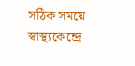সঠিক সময়ে স্বাস্থ্যকেন্দ্রে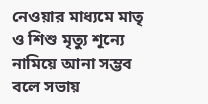নেওয়ার মাধ্যমে মাতৃ ও শিশু মৃত্যু শূন্যে নামিয়ে আনা সম্ভব বলে সভায়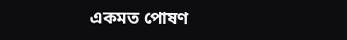একমত পোষণ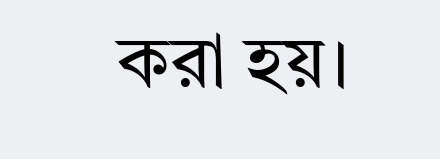করা হয়।